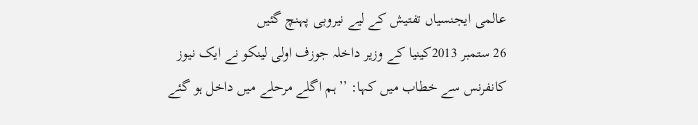عالمی ایجنسیاں تفتیش کے لیے نیروبی پہنچ گئیں
26 ستمبر 2013کینیا کے وزیر داخلہ جوزف اولی لینکو نے ایک نیوز کانفرنس سے خطاب میں کہا: ’’ہم اگلے مرحلے میں داخل ہو گئے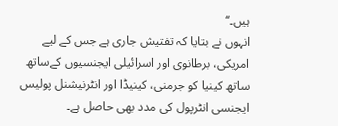ہیں۔‘‘
انہوں نے بتایا کہ تفتیش جاری ہے جس کے لیے امریکی، برطانوی اور اسرائیلی ایجنسیوں کےساتھ ساتھ کینیا کو جرمنی، کینیڈا اور انٹرنیشنل پولیس ایجنسی انٹرپول کی مدد بھی حاصل ہے۔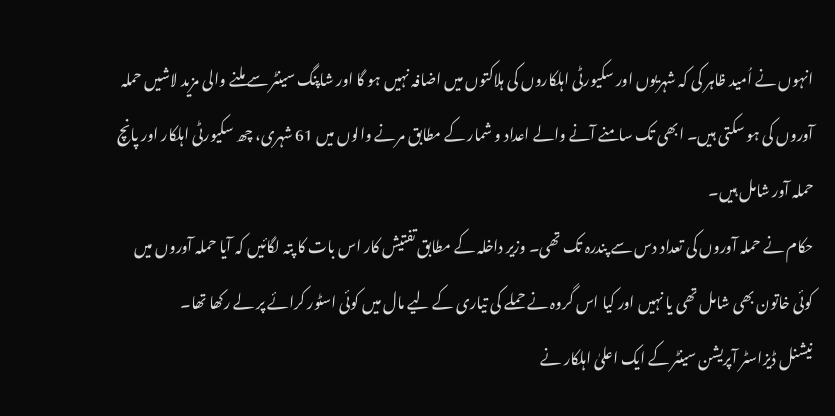انہوں نے اُمید ظاہر کی کہ شہریوں اور سکیورٹی اہلکاروں کی ہلاکتوں میں اضافہ نہیں ہو گا اور شاپنگ سینٹر سے ملنے والی مزید لاشیں حملہ آوروں کی ہو سکتی ہیں۔ ابھی تک سامنے آنے والے اعداد و شمار کے مطابق مرنے والوں میں 61 شہری، چھ سکیورٹی اہلکار اور پانچ حملہ آور شامل ہیں۔
حکام نے حملہ آوروں کی تعداد دس سے پندرہ تک تھی۔ وزیر داخلہ کے مطابق تفتیش کار اس بات کا پتہ لگائیں کہ آیا حملہ آوروں میں کوئی خاتون بھی شامل تھی یا نہیں اور کیا اس گروہ نے حملے کی تیاری کے لیے مال میں کوئی اسٹور کرائے پر لے رکھا تھا۔
نیشنل ڈیزاسٹر آپریشن سینٹر کے ایک اعلیٰ اہلکار نے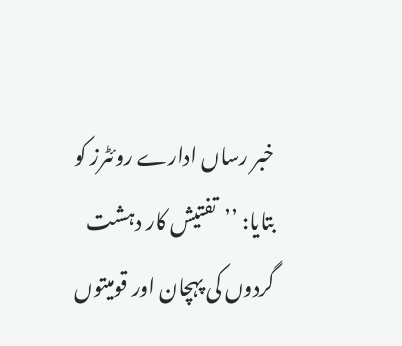خبر رساں ادارے روئٹرز کو بتایا: ’’تفتیش کار دہشت گردوں کی پہچان اور قومیتوں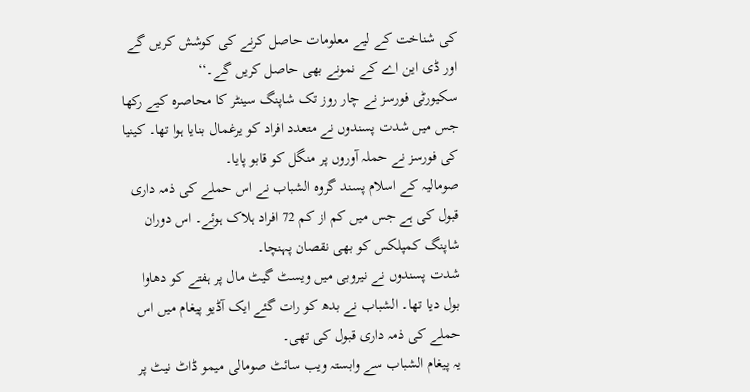کی شناخت کے لیے معلومات حاصل کرنے کی کوشش کریں گے اور ڈی این اے کے نمونے بھی حاصل کریں گے۔‘‘
سکیورٹی فورسز نے چار روز تک شاپنگ سینٹر کا محاصرہ کیے رکھا جس میں شدت پسندوں نے متعدد افراد کو یرغمال بنایا ہوا تھا۔ کینیا کی فورسز نے حملہ آوروں پر منگل کو قابو پایا۔
صومالیہ کے اسلام پسند گروہ الشباب نے اس حملے کی ذمہ داری قبول کی ہے جس میں کم از کم 72 افراد ہلاک ہوئے۔ اس دوران شاپنگ کمپلکس کو بھی نقصان پہنچا۔
شدت پسندوں نے نیروبی میں ویسٹ گیٹ مال پر ہفتے کو دھاوا بول دیا تھا۔ الشباب نے بدھ کو رات گئے ایک آڈیو پیغام میں اس حملے کی ذمہ داری قبول کی تھی۔
یہ پیغام الشباب سے وابستہ ویب سائٹ صومالی میمو ڈاٹ نیٹ پر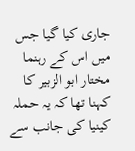جاری کیا گیا جس میں اس کے رہنما مختار ابو الزبیر کا کہنا تھا کہ یہ حملہ کینیا کی جانب سے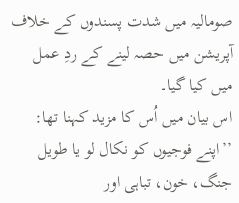صومالیہ میں شدت پسندوں کے خلاف آپریشن میں حصہ لینے کے ردِ عمل میں کیا گیا۔
اس بیان میں اُس کا مزید کہنا تھا: ’’اپنے فوجیوں کو نکال لو یا طویل جنگ، خون، تباہی اور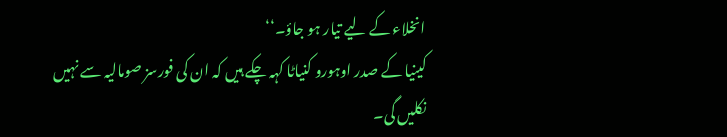انخلاء کے لیے تیار ہو جاؤ۔‘‘
کینیا کے صدر اوہورو کنیاٹا کہہ چکے ہیں کہ ان کی فورسز صومالیہ سے نہیں نکلیں گی۔